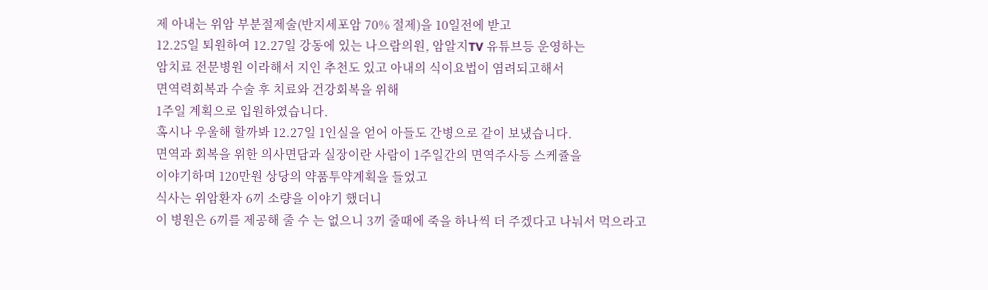제 아내는 위암 부분절제술(반지세포암 70% 절제)을 10일전에 받고
12.25일 퇴원하여 12.27일 강동에 있는 나으람의원, 암알지TV 유튜브등 운영하는
암치료 전문병원 이라해서 지인 추천도 있고 아내의 식이요법이 염려되고해서
면역력회복과 수술 후 치료와 건강회복을 위해
1주일 계획으로 입원하였습니다.
혹시나 우울해 할까봐 12.27일 1인실을 얻어 아들도 간병으로 같이 보냈습니다.
면역과 회복을 위한 의사면담과 실장이란 사람이 1주일간의 면역주사등 스케쥴을
이야기하며 120만원 상당의 약품투약계획을 들었고
식사는 위암환자 6끼 소량을 이야기 했더니
이 병원은 6끼를 제공해 줄 수 는 없으니 3끼 줄때에 죽을 하나씩 더 주겠다고 나눠서 먹으라고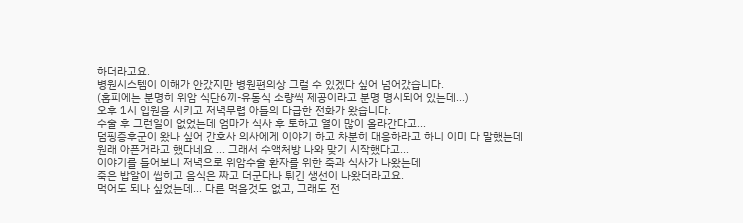하더라고요.
병원시스템이 이해가 안갔지만 병원편의상 그럴 수 있겠다 싶어 넘어갔습니다.
(홈피에는 분명히 위암 식단6끼-유동식 소량씩 제공이라고 분명 명시되어 있는데...)
오후 1시 입원을 시키고 저녁무렵 아들의 다급한 전화가 왔습니다.
수술 후 그런일이 없었는데 엄마가 식사 후 토하고 열이 많이 올라간다고...
덤핑증후군이 왔나 싶어 간호사 의사에게 이야기 하고 차분히 대응하라고 하니 이미 다 말했는데
원래 아픈거라고 했다네요 ... 그래서 수액처방 나와 맞기 시작했다고...
이야기를 들어보니 저녁으로 위암수술 환자를 위한 죽과 식사가 나왔는데
죽은 밥알이 씹히고 음식은 짜고 더군다나 튀긴 생선이 나왔더라고요.
먹어도 되나 싶었는데... 다른 먹을것도 없고, 그래도 전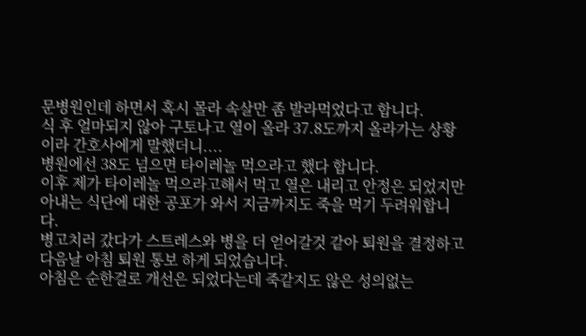문병원인데 하면서 혹시 몰라 속살만 좀 발라먹었다고 합니다.
식 후 얼마되지 않아 구토나고 열이 올라 37.8도까지 올라가는 상황이라 간호사에게 말했더니....
병원에선 38도 넘으면 타이레놀 먹으라고 했다 합니다.
이후 제가 타이레놀 먹으라고해서 먹고 열은 내리고 안정은 되었지만 아내는 식단에 대한 공포가 와서 지금까지도 죽을 먹기 두려워합니다.
병고치러 갔다가 스트레스와 병을 더 얻어갈것 같아 퇴원을 결정하고 다음날 아침 퇴원 통보 하게 되었습니다.
아침은 순한걸로 개선은 되었다는데 죽같지도 않은 성의없는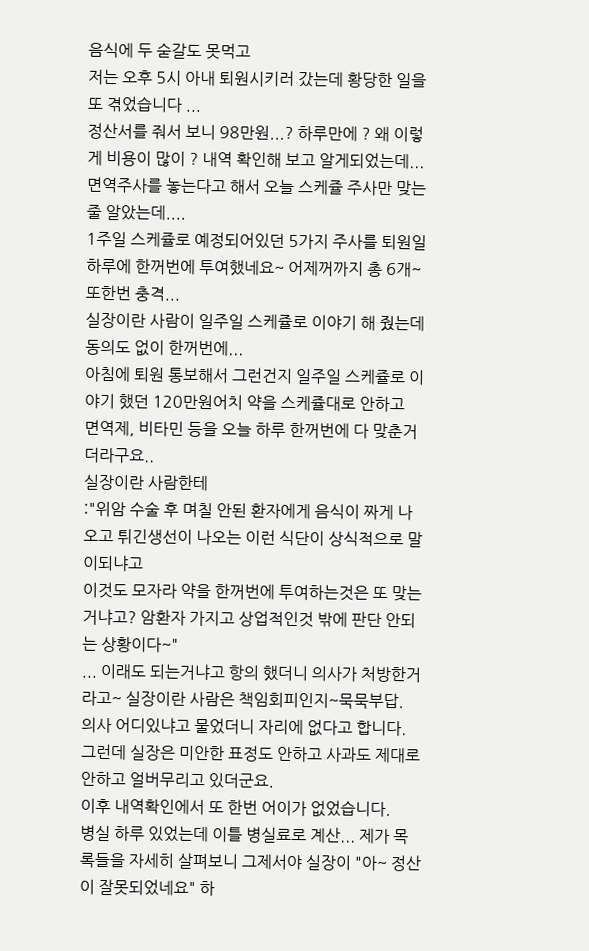음식에 두 숟갈도 못먹고
저는 오후 5시 아내 퇴원시키러 갔는데 황당한 일을 또 겪었습니다 ...
정산서를 줘서 보니 98만원...? 하루만에 ? 왜 이렇게 비용이 많이 ? 내역 확인해 보고 알게되었는데...
면역주사를 놓는다고 해서 오늘 스케쥴 주사만 맞는줄 알았는데....
1주일 스케쥴로 예정되어있던 5가지 주사를 퇴원일 하루에 한꺼번에 투여했네요~ 어제꺼까지 총 6개~ 또한번 충격...
실장이란 사람이 일주일 스케쥴로 이야기 해 줬는데 동의도 없이 한꺼번에...
아침에 퇴원 통보해서 그런건지 일주일 스케쥴로 이야기 했던 120만원어치 약을 스케쥴대로 안하고
면역제, 비타민 등을 오늘 하루 한꺼번에 다 맞춘거 더라구요..
실장이란 사람한테
:"위암 수술 후 며칠 안된 환자에게 음식이 짜게 나오고 튀긴생선이 나오는 이런 식단이 상식적으로 말이되냐고
이것도 모자라 약을 한꺼번에 투여하는것은 또 맞는 거냐고? 암환자 가지고 상업적인것 밖에 판단 안되는 상황이다~"
... 이래도 되는거냐고 항의 했더니 의사가 처방한거라고~ 실장이란 사람은 책임회피인지~묵묵부답.
의사 어디있냐고 물었더니 자리에 없다고 합니다.
그런데 실장은 미안한 표정도 안하고 사과도 제대로 안하고 얼버무리고 있더군요.
이후 내역확인에서 또 한번 어이가 없었습니다.
병실 하루 있었는데 이틀 병실료로 계산... 제가 목록들을 자세히 살펴보니 그제서야 실장이 "아~ 정산이 잘못되었네요" 하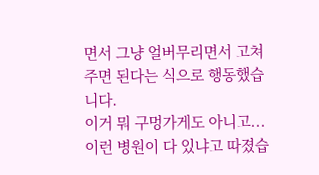면서 그냥 얼버무리면서 고쳐주면 된다는 식으로 행동했습니다.
이거 뭐 구멍가게도 아니고... 이런 병원이 다 있냐고 따졌습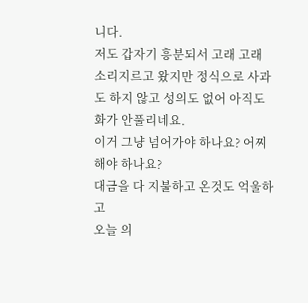니다.
저도 갑자기 흥분되서 고래 고래 소리지르고 왔지만 정식으로 사과도 하지 않고 성의도 없어 아직도 화가 안풀리네요.
이거 그냥 넘어가야 하나요? 어찌 해야 하나요?
대금을 다 지불하고 온것도 억울하고
오늘 의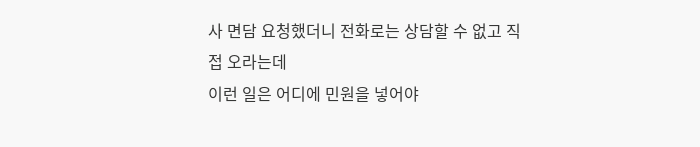사 면담 요청했더니 전화로는 상담할 수 없고 직접 오라는데
이런 일은 어디에 민원을 넣어야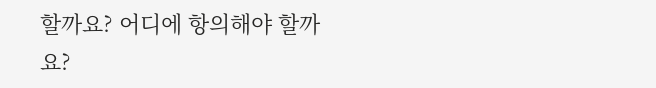할까요? 어디에 항의해야 할까요?